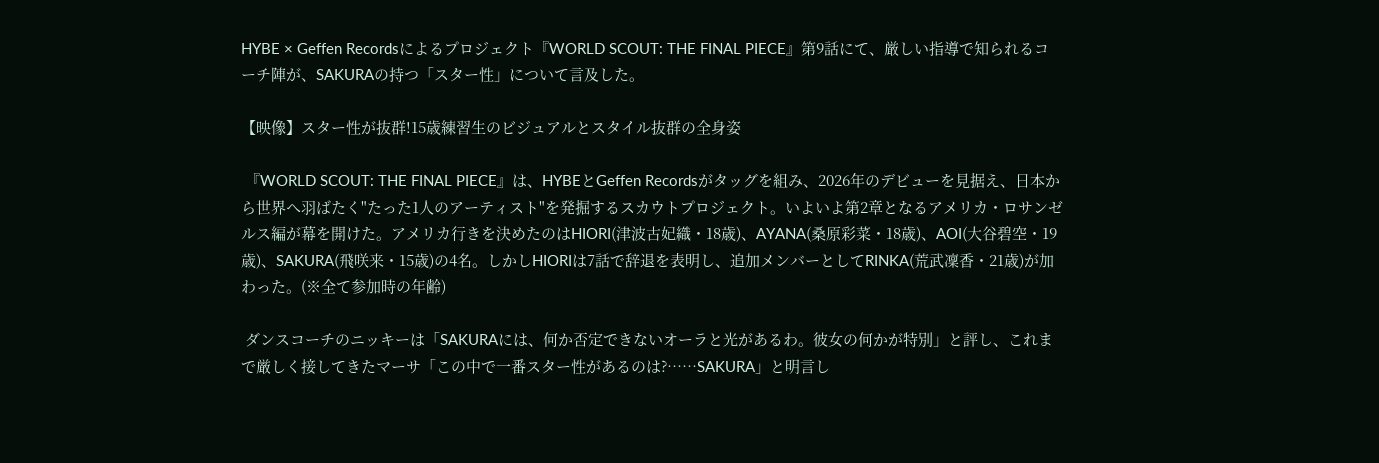HYBE × Geffen Recordsによるプロジェクト『WORLD SCOUT: THE FINAL PIECE』第9話にて、厳しい指導で知られるコーチ陣が、SAKURAの持つ「スター性」について言及した。

【映像】スター性が抜群!15歳練習生のビジュアルとスタイル抜群の全身姿

 『WORLD SCOUT: THE FINAL PIECE』は、HYBEとGeffen Recordsがタッグを組み、2026年のデビューを見据え、日本から世界へ羽ばたく"たった1人のアーティスト"を発掘するスカウトプロジェクト。いよいよ第2章となるアメリカ・ロサンゼルス編が幕を開けた。アメリカ行きを決めたのはHIORI(津波古妃織・18歳)、AYANA(桑原彩菜・18歳)、AOI(大谷碧空・19歳)、SAKURA(飛咲来・15歳)の4名。しかしHIORIは7話で辞退を表明し、追加メンバーとしてRINKA(荒武凜香・21歳)が加わった。(※全て参加時の年齢)

 ダンスコーチのニッキーは「SAKURAには、何か否定できないオーラと光があるわ。彼女の何かが特別」と評し、これまで厳しく接してきたマーサ「この中で一番スター性があるのは?……SAKURA」と明言し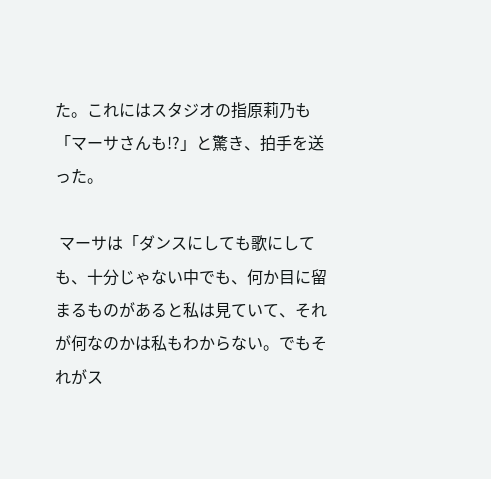た。これにはスタジオの指原莉乃も「マーサさんも!?」と驚き、拍手を送った。

 マーサは「ダンスにしても歌にしても、十分じゃない中でも、何か目に留まるものがあると私は見ていて、それが何なのかは私もわからない。でもそれがス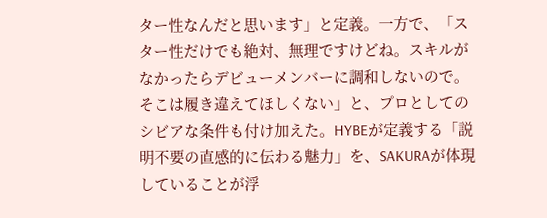ター性なんだと思います」と定義。一方で、「スター性だけでも絶対、無理ですけどね。スキルがなかったらデビューメンバーに調和しないので。そこは履き違えてほしくない」と、プロとしてのシビアな条件も付け加えた。HYBEが定義する「説明不要の直感的に伝わる魅力」を、SAKURAが体現していることが浮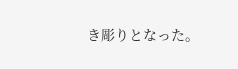き彫りとなった。